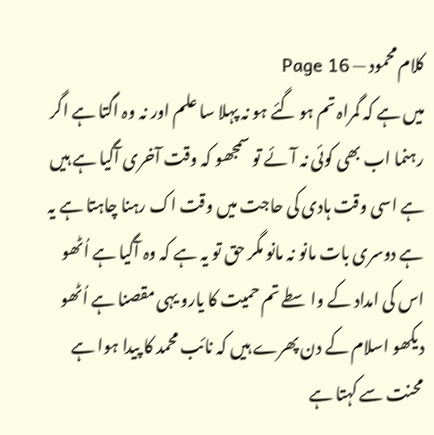کلام محمود — Page 16
میں ہے کہ گمراہ تم ہو گئے ہو نہ پہلا سا علم اور نہ وہ اگتا ہے اگر رہنما اب بھی کوئی نہ آئے تو سمجھو کہ وقت آخری آگیا ہے ہیں ہے اسی وقت ہادی کی حاجت میں وقت اک رہنا چاہتا ہے یہ ہے دوسری بات مانو نہ مانو مگر حق تو یہ ہے کہ وہ آگیا ہے اُٹھو اس کی امداد کے واسطے تم حمیت کا یارو یہی مقصنا ہے اُٹھو دیکھو اسلام کے دن پھرے ہیں کہ نائب محمد کا پیدا ہوا ہے محنت سے کہتا ہے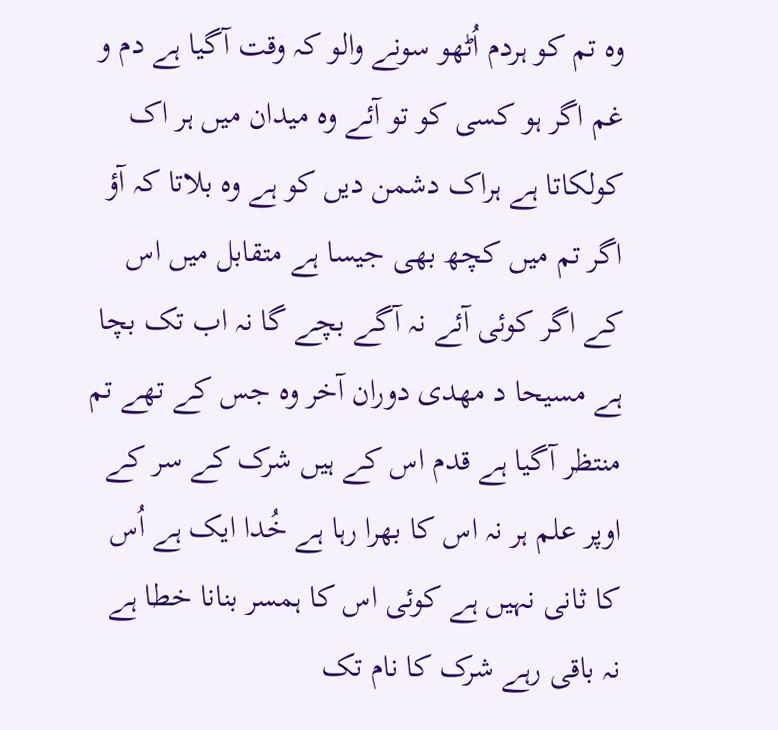وہ تم کو ہردم اُٹھو سونے والو کہ وقت آگیا ہے دم و غم اگر ہو کسی کو تو آئے وہ میدان میں ہر اک کولکاتا ہے ہراک دشمن دیں کو ہے وہ بلاتا کہ آؤ اگر تم میں کچھ بھی جیسا ہے متقابل میں اس کے اگر کوئی آئے نہ آگے بچے گا نہ اب تک بچا ہے مسیحا د مهدی دوران آخر وہ جس کے تھے تم منتظر آگیا ہے قدم اس کے ہیں شرک کے سر کے اوپر علم ہر نہ اس کا بھرا رہا ہے خُدا ایک ہے اُس کا ثانی نہیں ہے کوئی اس کا ہمسر بنانا خطا ہے نہ باقی رہے شرک کا نام تک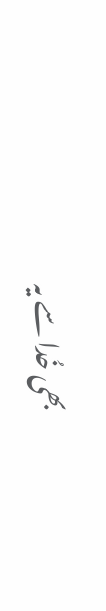بھی خُدا سے یہ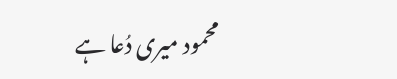محمود میری دُعا ہے